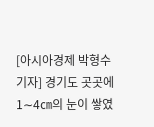[아시아경제 박형수 기자] 경기도 곳곳에 1∼4㎝의 눈이 쌓였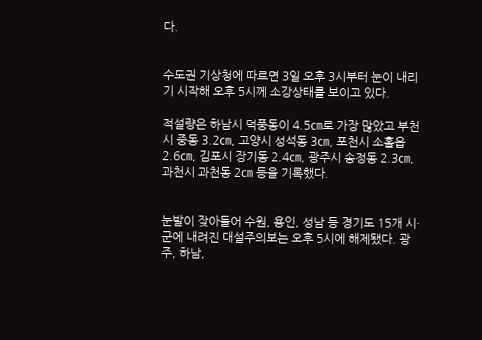다.


수도권 기상청에 따르면 3일 오후 3시부터 눈이 내리기 시작해 오후 5시께 소강상태를 보이고 있다.

적설량은 하남시 덕풍동이 4.5㎝로 가장 많았고 부천시 중동 3.2㎝, 고양시 성석동 3㎝, 포천시 소홀읍 2.6㎝, 김포시 장기동 2.4㎝, 광주시 송정동 2.3㎝, 과천시 과천동 2㎝ 등을 기록했다.


눈발이 잦아들어 수원, 용인, 성남 등 경기도 15개 시·군에 내려진 대설주의보는 오후 5시에 해제됐다. 광주, 하남,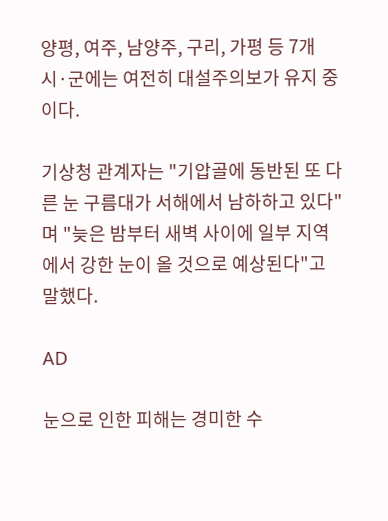양평, 여주, 남양주, 구리, 가평 등 7개 시·군에는 여전히 대설주의보가 유지 중이다.

기상청 관계자는 "기압골에 동반된 또 다른 눈 구름대가 서해에서 남하하고 있다"며 "늦은 밤부터 새벽 사이에 일부 지역에서 강한 눈이 올 것으로 예상된다"고 말했다.

AD

눈으로 인한 피해는 경미한 수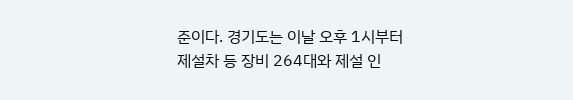준이다. 경기도는 이날 오후 1시부터 제설차 등 장비 264대와 제설 인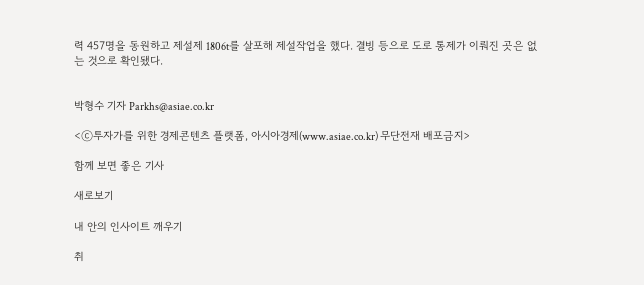력 457명을 동원하고 제설제 1806t를 살포해 제설작업을 했다. 결빙 등으로 도로 통제가 이뤄진 곳은 없는 것으로 확인됐다.


박형수 기자 Parkhs@asiae.co.kr

<ⓒ투자가를 위한 경제콘텐츠 플랫폼, 아시아경제(www.asiae.co.kr) 무단전재 배포금지>

함께 보면 좋은 기사

새로보기

내 안의 인사이트 깨우기

취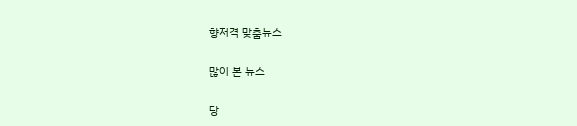향저격 맞춤뉴스

많이 본 뉴스

당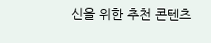신을 위한 추천 콘텐츠